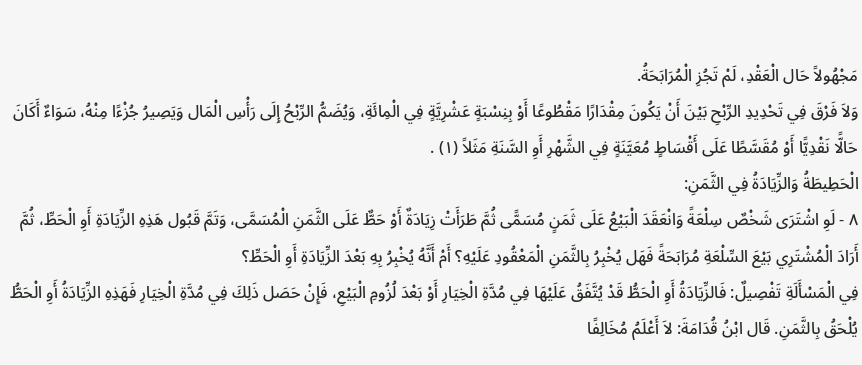مَجْهُولاً حَال الْعَقْدِ، لَمْ تَجُزِ الْمُرَابَحَةُ.
وَلاَ فَرْقَ فِي تَحْدِيدِ الرِّبْحِ بَيْنَ أَنْ يَكُونَ مِقْدَارًا مَقْطُوعًا أَوْ بِنِسْبَةٍ عَشْرِيَّةٍ فِي الْمِائَةِ، وَيُضَمُّ الرِّبْحُ إِلَى رَأْسِ الْمَال وَيَصِيرُ جُزْءًا مِنْهُ، سَوَاءٌ أَكَانَ حَالًّا نَقْدِيًّا أَوْ مُقَسَّطًا عَلَى أَقْسَاطٍ مُعَيَّنَةٍ فِي الشَّهْرِ أَوِ السَّنَةِ مَثَلاً (١) .
الْحَطِيطَةُ وَالزِّيَادَةُ فِي الثَّمَنِ:
٨ - لَوِ اشْتَرَى شَخْصٌ سِلْعَةً وَانْعَقَدَ الْبَيْعُ عَلَى ثَمَنٍ مُسَمًّى ثُمَّ طَرَأَتْ زِيَادَةٌ أَوْ حَطٌّ عَلَى الثَّمَنِ الْمُسَمَّى، وَتَمَّ قَبُول هَذِهِ الزِّيَادَةِ أَوِ الْحَطِّ، ثُمَّ أَرَادَ الْمُشْتَرِي بَيْعَ السِّلْعَةِ مُرَابَحَةً فَهَل يُخْبِرُ بِالثَّمَنِ الْمَعْقُودِ عَلَيْهِ؟ أَمْ أَنَّهُ يُخْبِرُ بِهِ بَعْدَ الزِّيَادَةِ أَوِ الْحَطِّ؟
فِي الْمَسْأَلَةِ تَفْصِيلٌ: فَالزِّيَادَةُ أَوِ الْحَطُّ قَدْ يُتَّفَقُ عَلَيْهَا فِي مُدَّةِ الْخِيَارِ أَوْ بَعْدَ لُزُومِ الْبَيْعِ، فَإِنْ حَصَل ذَلِكَ فِي مُدَّةِ الْخِيَارِ فَهَذِهِ الزِّيَادَةُ أَوِ الْحَطُّ يُلْحَقُ بِالثَّمَنِ. قَال ابْنُ قُدَامَةَ: لاَ أَعْلَمُ مُخَالِفًا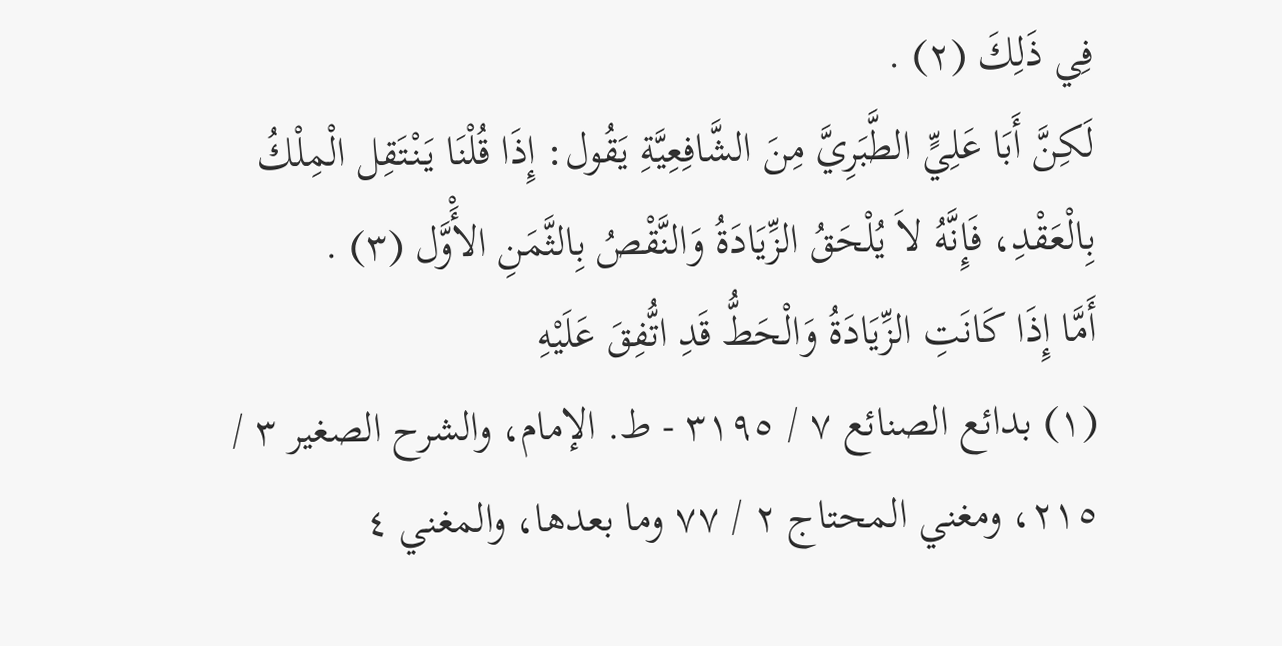فِي ذَلِكَ (٢) .
لَكِنَّ أَبَا عَلِيٍّ الطَّبَرِيَّ مِنَ الشَّافِعِيَّةِ يَقُول: إِذَا قُلْنَا يَنْتَقِل الْمِلْكُ بِالْعَقْدِ، فَإِنَّهُ لاَ يُلْحَقُ الزِّيَادَةُ وَالنَّقْصُ بِالثَّمَنِ الأَْوَّل (٣) .
أَمَّا إِذَا كَانَتِ الزِّيَادَةُ وَالْحَطُّ قَدِ اتُّفِقَ عَلَيْهِ
(١) بدائع الصنائع ٧ / ٣١٩٥ - ط. الإمام، والشرح الصغير ٣ / ٢١٥، ومغني المحتاج ٢ / ٧٧ وما بعدها، والمغني ٤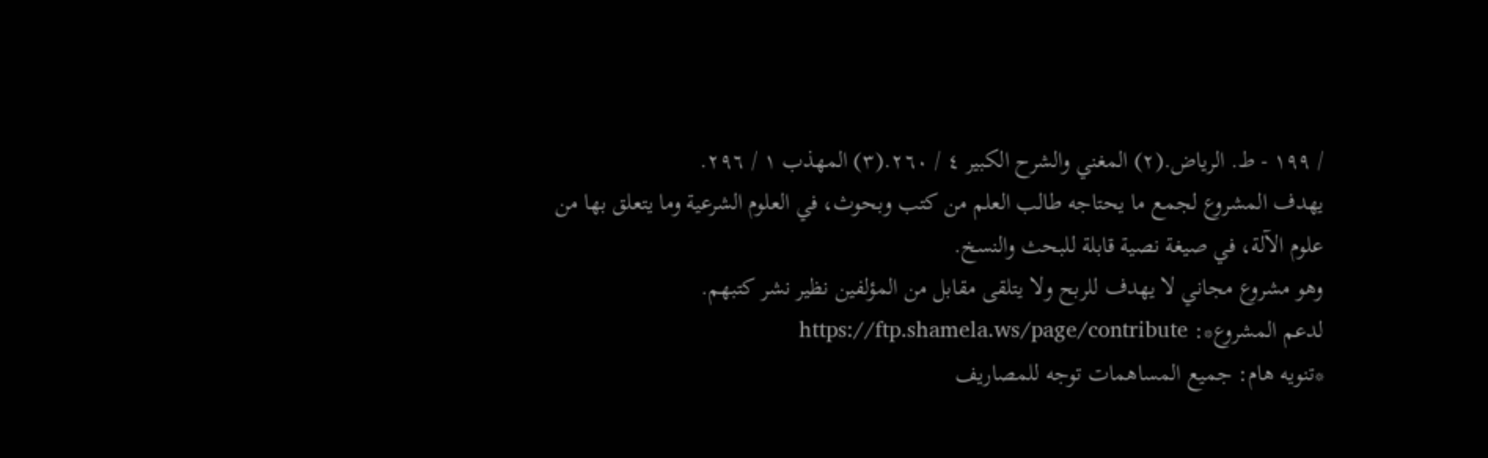/ ١٩٩ - ط. الرياض.(٢) المغني والشرح الكبير ٤ / ٢٦٠.(٣) المهذب ١ / ٢٩٦.
يهدف المشروع لجمع ما يحتاجه طالب العلم من كتب وبحوث، في العلوم الشرعية وما يتعلق بها من علوم الآلة، في صيغة نصية قابلة للبحث والنسخ.
وهو مشروع مجاني لا يهدف للربح ولا يتلقى مقابل من المؤلفين نظير نشر كتبهم.
لدعم المشروع*: https://ftp.shamela.ws/page/contribute
*تنويه هام: جميع المساهمات توجه للمصاريف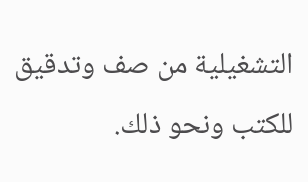التشغيلية من صف وتدقيق للكتب ونحو ذلك.